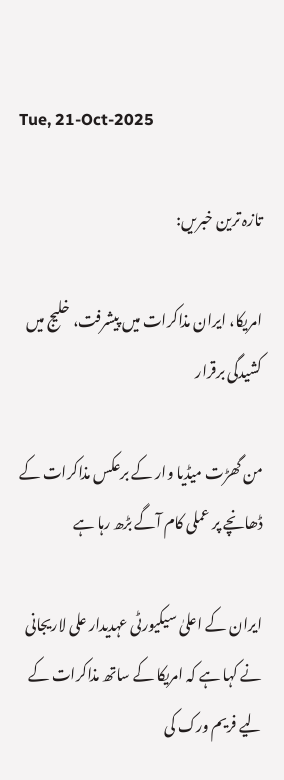Tue, 21-Oct-2025

تازہ ترین خبریں:

امریکا، ایران مذاکرات میں پیشرفت، خلیج میں کشیدگی برقرار

من گھڑت میڈیا وار کے برعکس مذاکرات کے ڈھانچے پر عملی کام آگے بڑھ رہا ہے

ایران کے اعلیٰ سیکیورٹی عہدیدار علی لاریجانی نے کہا ہے کہ امریکا کے ساتھ مذاکرات کے لیے فریم ورک کی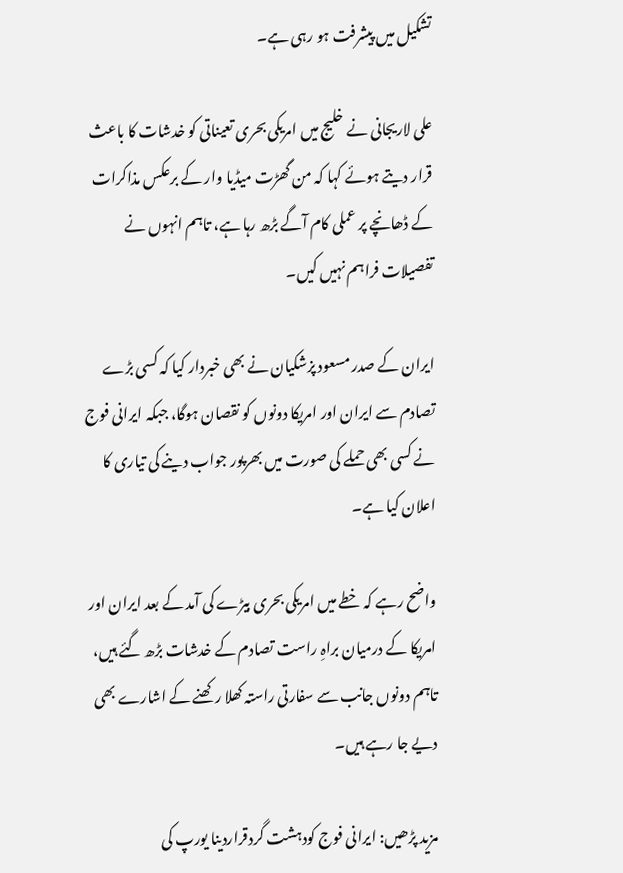تشکیل میں پیشرفت ہو رہی ہے۔

علی لاریجانی نے خلیج میں امریکی بحری تعیناتی کو خدشات کا باعث قرار دیتے ہوئے کہا کہ من گھڑت میڈیا وار کے برعکس مذاکرات کے ڈھانچے پر عملی کام آگے بڑھ رہا ہے، تاہم انہوں نے تفصیلات فراہم نہیں کیں۔

ایران کے صدر مسعود پزشکیان نے بھی خبردار کیا کہ کسی بڑے تصادم سے ایران اور امریکا دونوں کو نقصان ہوگا، جبکہ ایرانی فوج نے کسی بھی حملے کی صورت میں بھرپور جواب دینے کی تیاری کا اعلان کیا ہے۔

واضح رہے کہ خطے میں امریکی بحری بیڑے کی آمد کے بعد ایران اور امریکا کے درمیان براہِ راست تصادم کے خدشات بڑھ گئے ہیں، تاہم دونوں جانب سے سفارتی راستہ کھلا رکھنے کے اشارے بھی دیے جا رہے ہیں۔

مزید پڑھیں: ایرانی فوج کودہشت گردقراردینا یورپ کی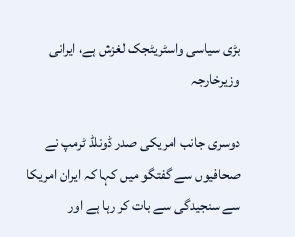بڑی سیاسی واسٹریٹجک لغزش ہے، ایرانی وزیرخارجہ

دوسری جانب امریکی صدر ڈونلڈ ٹرمپ نے صحافیوں سے گفتگو میں کہا کہ ایران امریکا سے سنجیدگی سے بات کر رہا ہے اور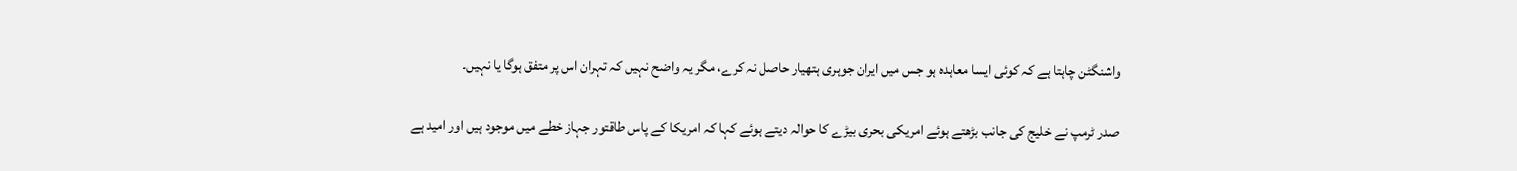واشنگٹن چاہتا ہے کہ کوئی ایسا معاہدہ ہو جس میں ایران جوہری ہتھیار حاصل نہ کرے، مگر یہ واضح نہیں کہ تہران اس پر متفق ہوگا یا نہیں۔

صدر ٹرمپ نے خلیج کی جانب بڑھتے ہوئے امریکی بحری بیڑے کا حوالہ دیتے ہوئے کہا کہ امریکا کے پاس طاقتور جہاز خطے میں موجود ہیں اور امید ہے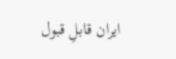ایران قابلِ قبول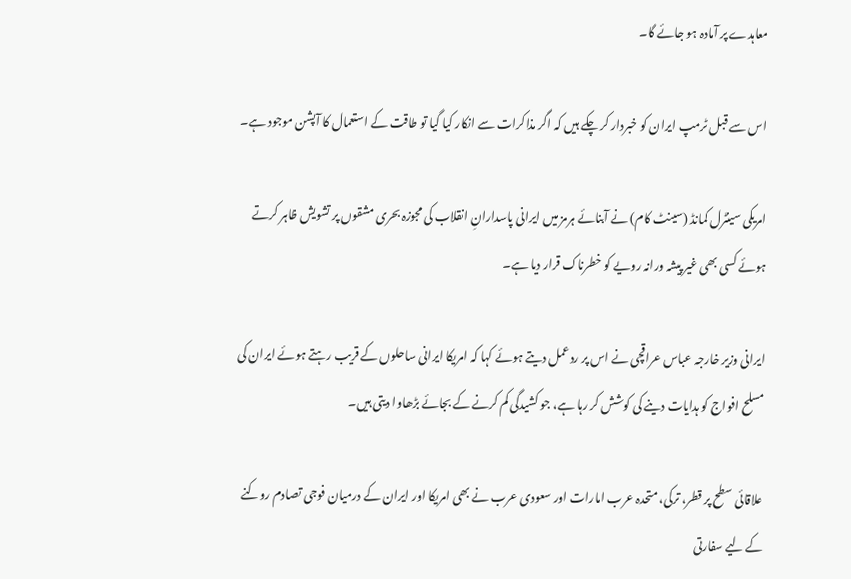معاہدے پر آمادہ ہو جائے گا۔

اس سے قبل ٹرمپ ایران کو خبردار کر چکے ہیں کہ اگر مذاکرات سے انکار کیا گیا تو طاقت کے استعمال کا آپشن موجود ہے۔

امریکی سینٹرل کمانڈ (سینٹ کام) نے آبنائے ہرمز میں ایرانی پاسدارانِ انقلاب کی مجوزہ بحری مشقوں پر تشویش ظاہر کرتے ہوئے کسی بھی غیر پیشہ ورانہ رویے کو خطرناک قرار دیا ہے۔

ایرانی وزیر خارجہ عباس عراقچی نے اس پر ردعمل دیتے ہوئے کہا کہ امریکا ایرانی ساحلوں کے قریب رہتے ہوئے ایران کی مسلح افواج کو ہدایات دینے کی کوشش کر رہا ہے، جو کشیدگی کم کرنے کے بجائے بڑھاوا دیتی ہیں۔

علاقائی سطح پر قطر، ترکی، متحدہ عرب امارات اور سعودی عرب نے بھی امریکا اور ایران کے درمیان فوجی تصادم روکنے کے لیے سفارتی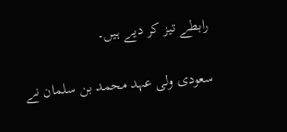رابطے تیز کر دیے ہیں۔

سعودی ولی عہد محمد بن سلمان نے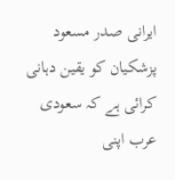ایرانی صدر مسعود پزشکیان کو یقین دہانی کرائی ہے کہ سعودی عرب اپنی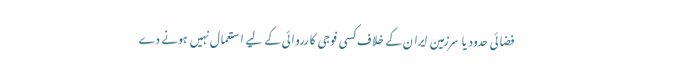فضائی حدود یا سرزمین ایران کے خلاف کسی فوجی کارروائی کے لیے استعمال نہیں ہونے دے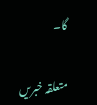گا۔

متعلقہ خبریں